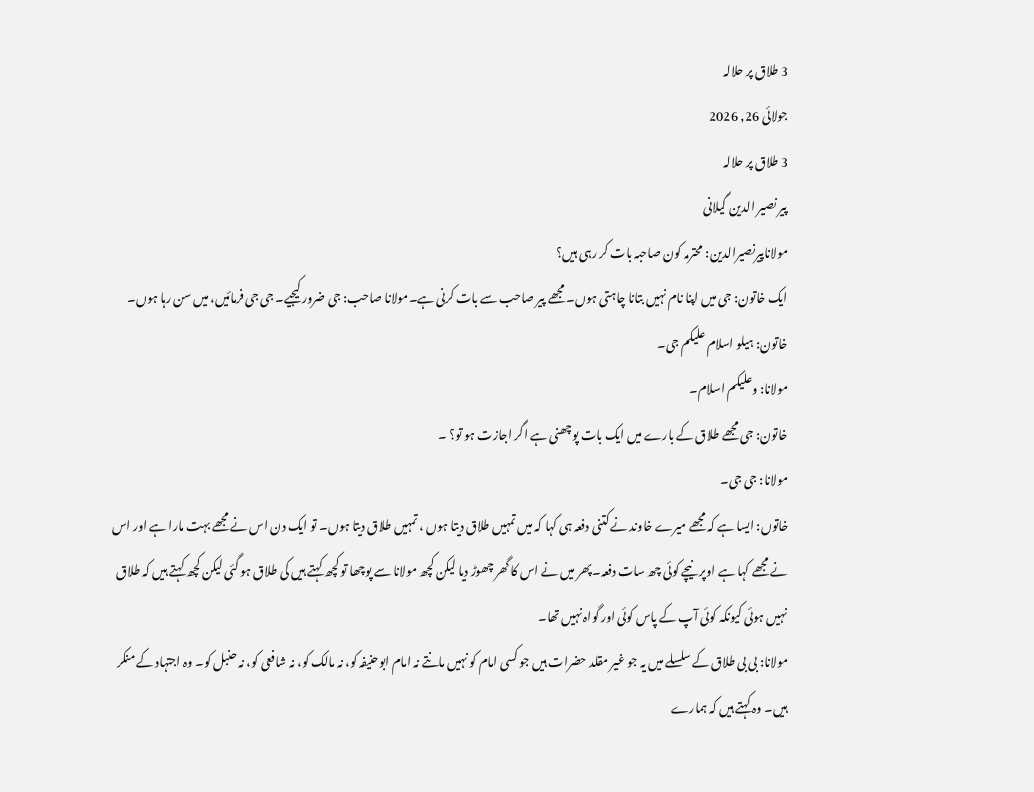3 طلاق پر حلالہ
جولائی 26, 2026
3 طلاق پر حلالہ
پیر نصیر الدین گیلانی
مولاناپیرنصیرالدین: محترمہ کون صاحبہ بات کر رہی ہیں؟
ایک خاتون: جی میں اپنا نام نہیں بتانا چاہتی ہوں۔ مجھے پیر صاحب سے بات کرنی ہے۔مولانا صاحب: جی ضرور کیجیے۔ جی جی فرمائیں، میں سن رہا ہوں۔
خاتون: ہیلو اسلام علیکم جی۔
مولانا: وعلیکم اسلام۔
خاتون: جی مجھے طلاق کے بارے میں ایک بات پوچھنی ہے اگر اجازت ہو تو؟ ۔
مولانا: جی جی۔
خاتوں: ایسا ہے کہ مجھے میرے خاوند نے کتنی دفعہ ہی کہا کہ میں تمہیں طلاق دیتا ہوں ، تمہیں طلاق دیتا ہوں۔ تو ایک دن اس نے مجھے بہت مارا ہے اور اس نے مجھے کہا ہے اوپر نیچے کوئی چھ سات دفعہ۔پھر میں نے اس کا گھر چھوڑ دیا لیکن کچھ مولانا سے پوچھا تو کچھ کہتے ہیں کی طلاق ہو گئی لیکن کچھ کہتے ہیں کہ طلاق نہیں ہوئی کیونکہ کوئی آپ کے پاس کوئی اور گواہ نہیں تھا۔
مولانا: بی بی طلاق کے سلسلے میں یہ جو غیر مقلد حضرات ہیں جو کسی امام کو نہیں مانتے نہ امام ابوحنیفہ کو، نہ مالک کو، نہ شافعی کو، نہ حنبل کو۔ وہ اجتہاد کے منکر ہیں۔ وہ کہتے ہیں کہ ہمارے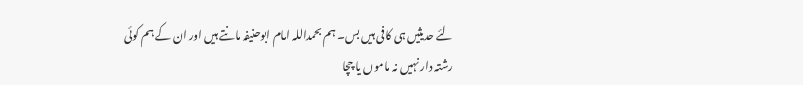لئے حدیثیں ہی کافی ہیں بس۔ ہم بحمداللہ امام ابوحنیفہ مانتے ہیں اور ان کے ہم کوئی رشتہ دار نہیں نہ ماموں یا چچا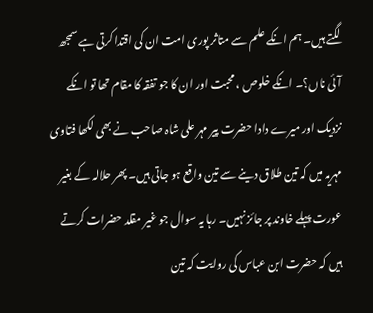لگتے ہیں۔ ہم انکے علم سے متاثر پوری امت ان کی اقتدا کرتی ہے سمجھ آئی ناں؟۔ انکے خلوص ، محبت اور ان کا جو تفقہ کا مقام تھا تو انکے نزدیک اور میرے دادا حضرت پیر مہر علی شاہ صاحب نے بھی لکھا فتاوی مہریہ میں کہ تین طلاق دینے سے تین واقع ہو جاتی ہیں۔ پھر حلالہ کے بغیر عورت پہلے خاوند پر جائز نہیں۔ رہا یہ سوال جو غیر مقلد حضرات کرتے ہیں کہ حضرت ابن عباس کی روایت کہ تین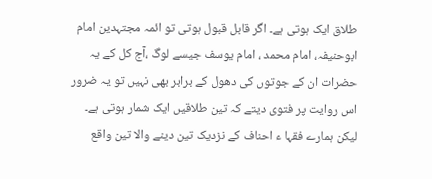طلاق ایک ہوتی ہے۔ اگر قابل قبول ہوتی تو ائمہ مجتہدین امام ابوحنیفہ، امام محمد ، امام یوسف جیسے لوگ ،آج کل کے یہ حضرات ان کے جوتوں کی دھول کے برابر بھی نہیں تو یہ ضرور اس روایت پر فتوی دیتے کہ تین طلاقیں ایک شمار ہوتی ہے۔ لیکن ہمارے فقہا ء احناف کے نزدیک تین دینے والا تین واقع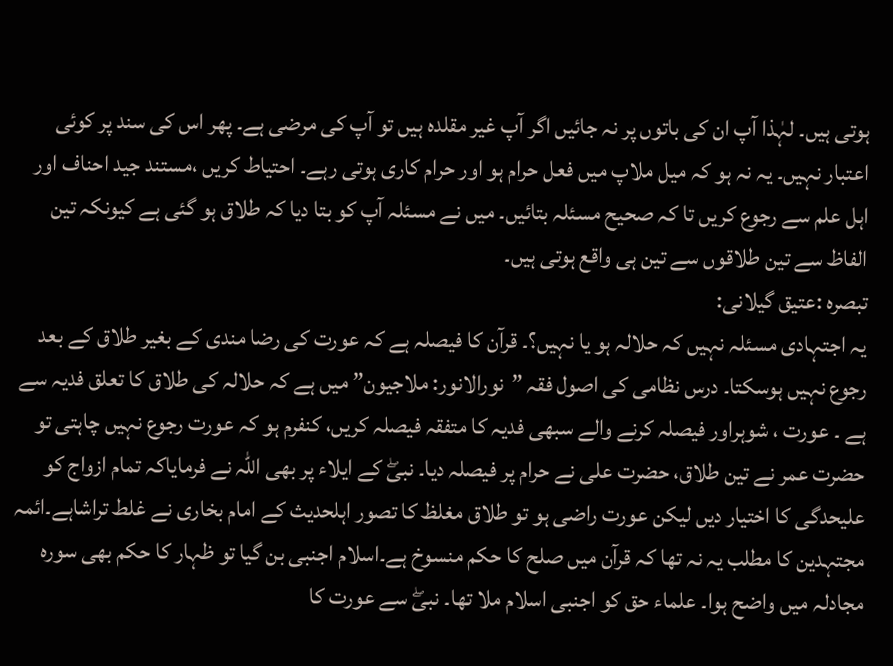ہوتی ہیں۔ لہٰذا آپ ان کی باتوں پر نہ جائیں اگر آپ غیر مقلدہ ہیں تو آپ کی مرضی ہے۔ پھر اس کی سند پر کوئی اعتبار نہیں۔ یہ نہ ہو کہ میل ملاپ میں فعل حرام ہو اور حرام کاری ہوتی رہے۔ احتیاط کریں ،مستند جید احناف اور اہل علم سے رجوع کریں تا کہ صحیح مسئلہ بتائیں۔ میں نے مسئلہ آپ کو بتا دیا کہ طلاق ہو گئی ہے کیونکہ تین الفاظ سے تین طلاقوں سے تین ہی واقع ہوتی ہیں۔
تبصرہ :عتیق گیلانی:
یہ اجتہادی مسئلہ نہیں کہ حلالہ ہو یا نہیں؟۔ قرآن کا فیصلہ ہے کہ عورت کی رضا مندی کے بغیر طلاق کے بعد رجوع نہیں ہوسکتا۔ درس نظامی کی اصول فقہ ”نورالانور: ملاجیون” میں ہے کہ حلالہ کی طلاق کا تعلق فدیہ سے ہے ۔ عورت ، شوہراور فیصلہ کرنے والے سبھی فدیہ کا متفقہ فیصلہ کریں، کنفرم ہو کہ عورت رجوع نہیں چاہتی تو حضرت عمر نے تین طلاق، حضرت علی نے حرام پر فیصلہ دیا۔ نبیۖ کے ایلاء پر بھی اللہ نے فرمایاکہ تمام ازواج کو علیحدگی کا اختیار دیں لیکن عورت راضی ہو تو طلاق مغلظ کا تصور اہلحدیث کے امام بخاری نے غلط تراشاہے۔ائمہ مجتہدین کا مطلب یہ نہ تھا کہ قرآن میں صلح کا حکم منسوخ ہے۔اسلام اجنبی بن گیا تو ظہار کا حکم بھی سورہ مجادلہ میں واضح ہوا۔ علماء حق کو اجنبی اسلام ملا تھا۔ نبیۖ سے عورت کا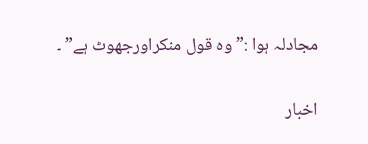مجادلہ ہوا :”وہ قول منکراورجھوٹ ہے” ۔

اخبار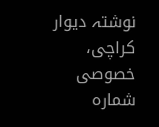نوشتہ دیوار کراچی، خصوصی شمارہ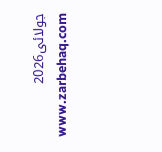جولائی2026
www.zarbehaq.com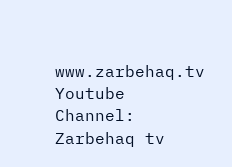www.zarbehaq.tv
Youtube Channel: Zarbehaq tv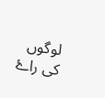لوگوں کی راۓ